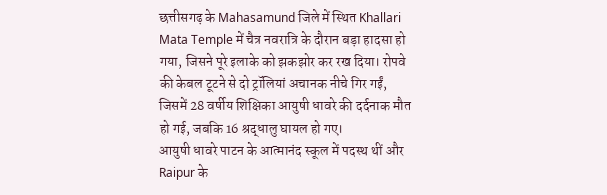छत्तीसगढ़ के Mahasamund जिले में स्थित Khallari Mata Temple में चैत्र नवरात्रि के दौरान बड़ा हादसा हो गया, जिसने पूरे इलाके को झकझोर कर रख दिया। रोपवे की केबल टूटने से दो ट्रॉलियां अचानक नीचे गिर गईं, जिसमें 28 वर्षीय शिक्षिका आयुषी धावरे की दर्दनाक मौत हो गई, जबकि 16 श्रद्धालु घायल हो गए।
आयुषी धावरे पाटन के आत्मानंद स्कूल में पदस्थ थीं और Raipur के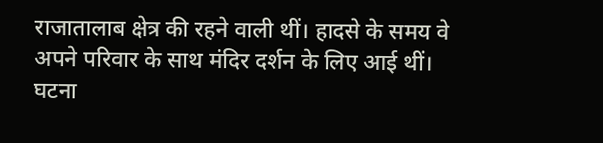राजातालाब क्षेत्र की रहने वाली थीं। हादसे के समय वे अपने परिवार के साथ मंदिर दर्शन के लिए आई थीं। घटना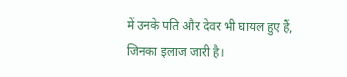में उनके पति और देवर भी घायल हुए हैं, जिनका इलाज जारी है।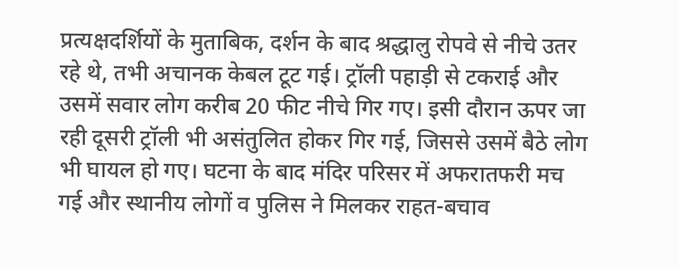प्रत्यक्षदर्शियों के मुताबिक, दर्शन के बाद श्रद्धालु रोपवे से नीचे उतर रहे थे, तभी अचानक केबल टूट गई। ट्रॉली पहाड़ी से टकराई और उसमें सवार लोग करीब 20 फीट नीचे गिर गए। इसी दौरान ऊपर जा रही दूसरी ट्रॉली भी असंतुलित होकर गिर गई, जिससे उसमें बैठे लोग भी घायल हो गए। घटना के बाद मंदिर परिसर में अफरातफरी मच गई और स्थानीय लोगों व पुलिस ने मिलकर राहत-बचाव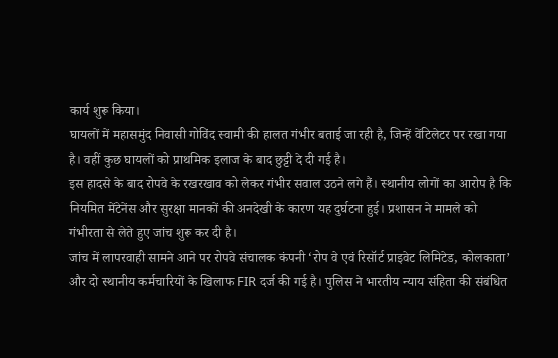कार्य शुरू किया।
घायलों में महासमुंद निवासी गोविंद स्वामी की हालत गंभीर बताई जा रही है, जिन्हें वेंटिलेटर पर रखा गया है। वहीं कुछ घायलों को प्राथमिक इलाज के बाद छुट्टी दे दी गई है।
इस हादसे के बाद रोपवे के रखरखाव को लेकर गंभीर सवाल उठने लगे हैं। स्थानीय लोगों का आरोप है कि नियमित मेंटेनेंस और सुरक्षा मानकों की अनदेखी के कारण यह दुर्घटना हुई। प्रशासन ने मामले को गंभीरता से लेते हुए जांच शुरू कर दी है।
जांच में लापरवाही सामने आने पर रोपवे संचालक कंपनी ‘रोप वे एवं रिसॉर्ट प्राइवेट लिमिटेड, कोलकाता’ और दो स्थानीय कर्मचारियों के खिलाफ FIR दर्ज की गई है। पुलिस ने भारतीय न्याय संहिता की संबंधित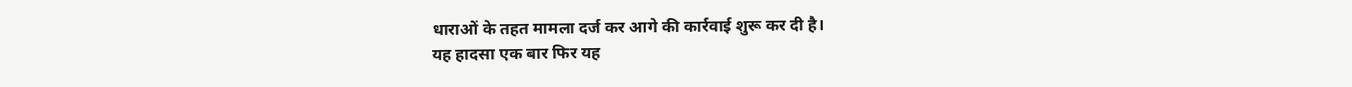धाराओं के तहत मामला दर्ज कर आगे की कार्रवाई शुरू कर दी है।
यह हादसा एक बार फिर यह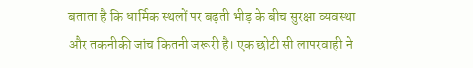बताता है कि धार्मिक स्थलों पर बढ़ती भीड़ के बीच सुरक्षा व्यवस्था और तकनीकी जांच कितनी जरूरी है। एक छोटी सी लापरवाही ने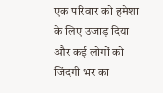एक परिवार को हमेशा के लिए उजाड़ दिया और कई लोगों को जिंदगी भर का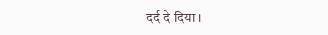दर्द दे दिया।